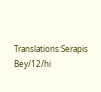Translations:Serapis Bey/12/hi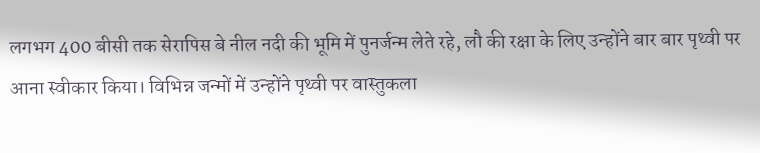लगभग 400 बीसी तक सेरापिस बे नील नदी की भूमि में पुनर्जन्म लेते रहे, लौ की रक्षा के लिए उन्होंने बार बार पृथ्वी पर आना स्वीकार किया। विभिन्न जन्मों में उन्होंने पृथ्वी पर वास्तुकला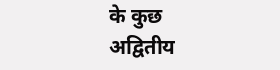के कुछ अद्वितीय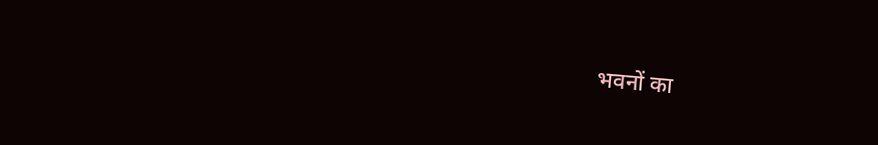भवनों का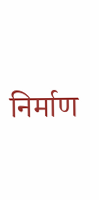निर्माण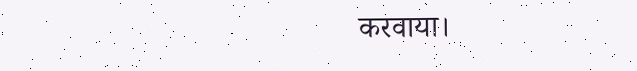करवाया।